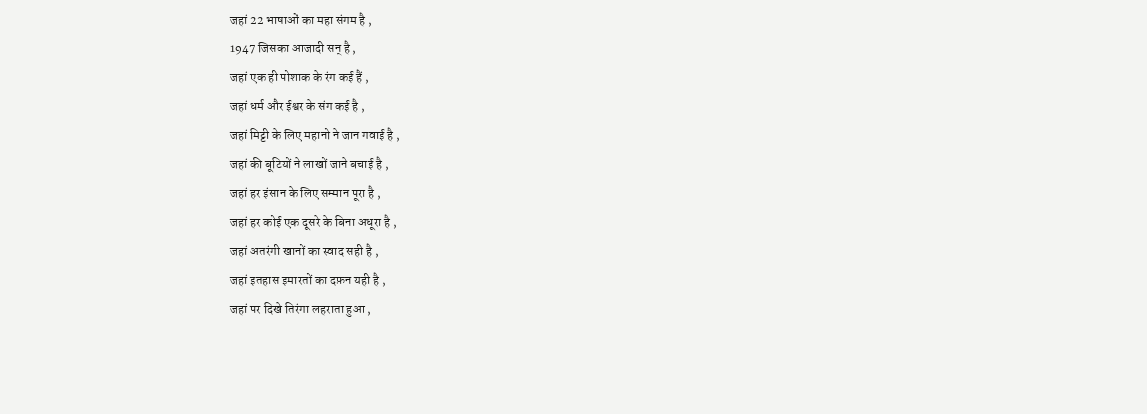जहां 22 भाषाओं का महा संगम है ,
1947 जिसका आजादी सन् है ,
जहां एक ही पोशाक के रंग कई हैं ,
जहां धर्म और ईश्वर के संग कई है ,
जहां मिट्टी के लिए महानो ने जान गवाई है ,
जहां की बूटियों ने लाखों जाने बचाई है ,
जहां हर इंसान के लिए सम्मान पूरा है ,
जहां हर कोई एक दूसरे के बिना अधूरा है ,
जहां अतरंगी खानों का स्वाद सही है ,
जहां इतहास इमारतों का दफ़न यही है ,
जहां पर दिखे तिरंगा लहराता हुआ ,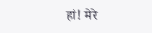हां! मेरे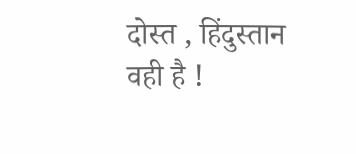दोस्त , हिंदुस्तान वही है !